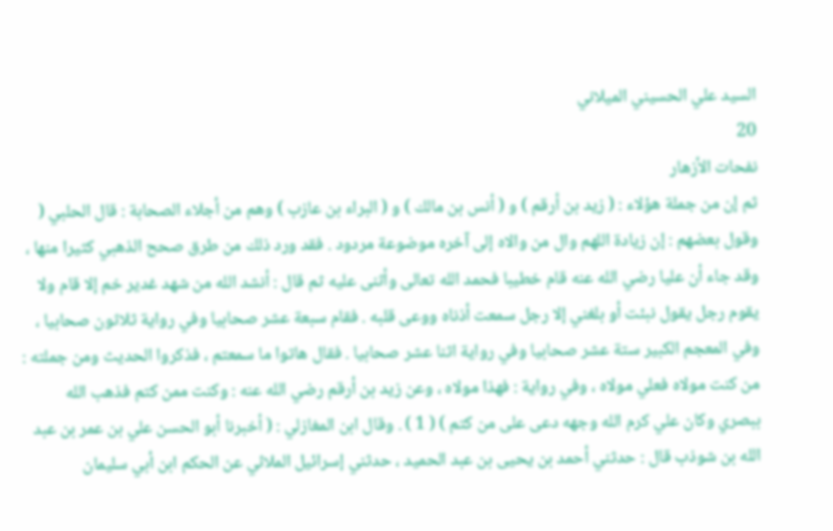السيد علي الحسيني الميلاني
20
نفحات الأزهار
ثم إن من جملة هؤلاء : ( زيد بن أرقم ) و ( أنس بن مالك ) و ( البراء بن عازب ) وهم من أجلاء الصحابة : قال الحلبي ( وقول بعضهم : إن زيادة اللهم وال من والاه إلى آخره موضوعة مردود . فقد ورد ذلك من طرق صحح الذهبي كثيرا منها ، وقد جاء أن عليا رضي الله عنه قام خطيبا فحمد الله تعالى وأثنى عليه ثم قال : أنشد الله من شهد غدير خم إلا قام ولا يقوم رجل يقول نبئت أو بلغني إلا رجل سمعت أذناه ووعى قلبه . فقام سبعة عشر صحابيا وفي رواية ثلاثون صحابيا ، وفي المعجم الكبير ستة عشر صحابيا وفي رواية اثنا عشر صحابيا . فقال هاتوا ما سمعتم ، فذكروا الحديث ومن جملته : من كنت مولاه فعلي مولاه ، وفي رواية : فهذا مولاه ، وعن زيد بن أرقم رضي الله عنه : وكنت ممن كتم فذهب الله ببصري وكان علي كرم الله وجهه دعى على من كتم ) ( 1 ) . وقال ابن المغازلي : ( أخبرنا أبو الحسن علي بن عمر بن عبد الله بن شوذب قال : حدثني أحمد بن يحيى بن عبد الحميد ، حدثني إسرائيل الملائي عن الحكم ابن أبي سليمان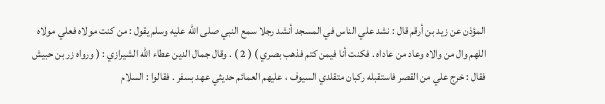المؤذن عن زيد بن أرقم قال : نشد علي الناس في المسجد أنشد رجلا سمع النبي صلى الله عليه وسلم يقول : من كنت مولاه فعلي مولاه اللهم وال من والاه وعاد من عاداه . فكنت أنا فيمن كتم فذهب بصري ) ( 2 ) . وقال جمال الدين عطاء الله الشيرازي : ( ورواه زر بن حبيش فقال : خرج علي من القصر فاستقبله ركبان متقلدي السيوف ، عليهم العمائم حديثي عهد بسفر . فقالوا : السلام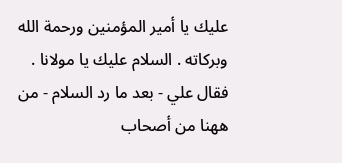عليك يا أمير المؤمنين ورحمة الله وبركاته . السلام عليك يا مولانا . فقال علي - بعد ما رد السلام - من ههنا من أصحاب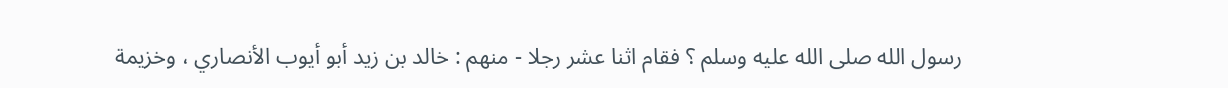رسول الله صلى الله عليه وسلم ؟ فقام اثنا عشر رجلا - منهم : خالد بن زيد أبو أيوب الأنصاري ، وخزيمة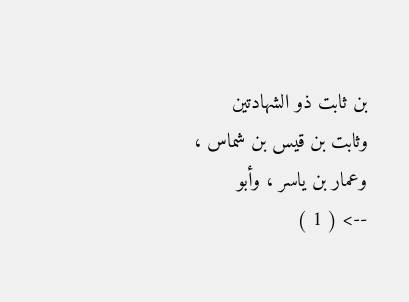بن ثابت ذو الشهادتين وثابت بن قيس بن شماس ، وعمار بن ياسر ، وأبو
--> ( 1 )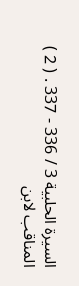السيرة الحلبية 3 / 336 - 337 . ( 2 ) المناقب لابن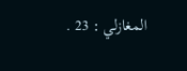المغازلي : 23 .